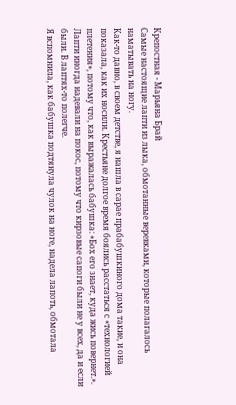Крепостная - Марьяна Брай
Самые настоящие лапти из лыка, обмотанные веревками, которые полагалось наматывать на ногу.
Как-то давно, в своем детстве, я нашла в сарае прабабушкиного дома такие, и она показала, как их носили. Крестьяне долгое время боялись расстаться с «технологией плетения», потому что, как выражалась бабушка: «Бох его знает, куда жись повернет.». Лапти иногда надевали на покос, потому что кирзовые сапоги были не у всех, да и если были. В лаптях-то полегче.
Я вспомнила, как бабушка подтянула чулок на ноге, надела лапоть, обмотала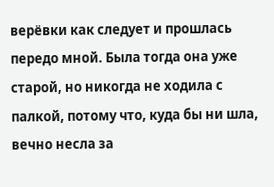верёвки как следует и прошлась передо мной. Была тогда она уже старой, но никогда не ходила с палкой, потому что, куда бы ни шла, вечно несла за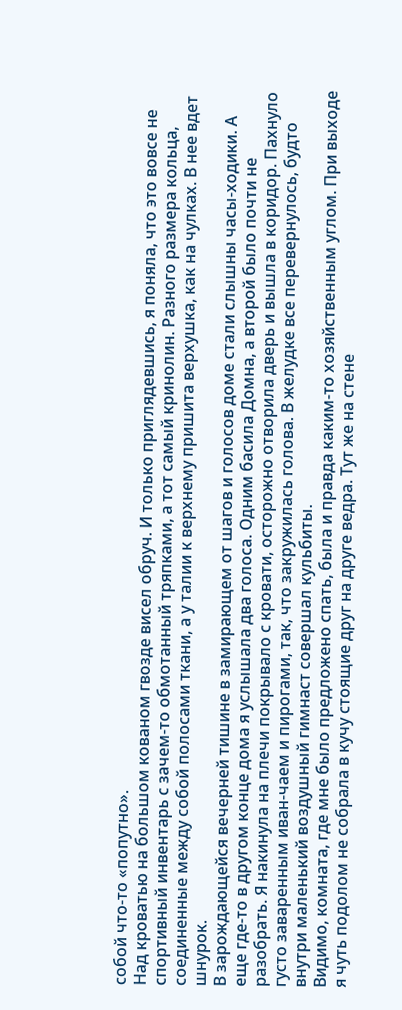собой что-то «попутно».
Над кроватью на большом кованом гвозде висел обруч. И только приглядевшись, я поняла, что это вовсе не спортивный инвентарь с зачем-то обмотанный тряпками, а тот самый кринолин. Разного размера кольца, соединенные между собой полосами ткани, а у талии к верхнему пришита верхушка, как на чулках. В нее вдет шнурок.
В зарождающейся вечерней тишине в замирающем от шагов и голосов доме стали слышны часы-ходики. А еще где-то в другом конце дома я услышала два голоса. Одним басила Домна, а второй было почти не разобрать. Я накинула на плечи покрывало с кровати, осторожно отворила дверь и вышла в коридор. Пахнуло густо заваренным иван-чаем и пирогами, так, что закружилась голова. В желудке все перевернулось, будто внутри маленький воздушный гимнаст совершал кульбиты.
Видимо, комната, где мне было предложено спать, была и правда каким-то хозяйственным углом. При выходе я чуть подолом не собрала в кучу стоящие друг на друге ведра. Тут же на стене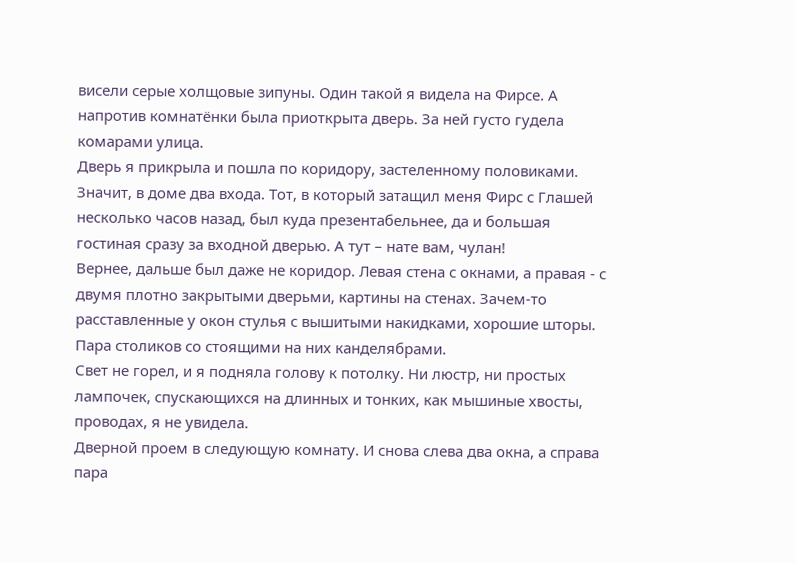висели серые холщовые зипуны. Один такой я видела на Фирсе. А напротив комнатёнки была приоткрыта дверь. За ней густо гудела комарами улица.
Дверь я прикрыла и пошла по коридору, застеленному половиками. Значит, в доме два входа. Тот, в который затащил меня Фирс с Глашей несколько часов назад, был куда презентабельнее, да и большая гостиная сразу за входной дверью. А тут – нате вам, чулан!
Вернее, дальше был даже не коридор. Левая стена с окнами, а правая - с двумя плотно закрытыми дверьми, картины на стенах. Зачем-то расставленные у окон стулья с вышитыми накидками, хорошие шторы. Пара столиков со стоящими на них канделябрами.
Свет не горел, и я подняла голову к потолку. Ни люстр, ни простых лампочек, спускающихся на длинных и тонких, как мышиные хвосты, проводах, я не увидела.
Дверной проем в следующую комнату. И снова слева два окна, а справа пара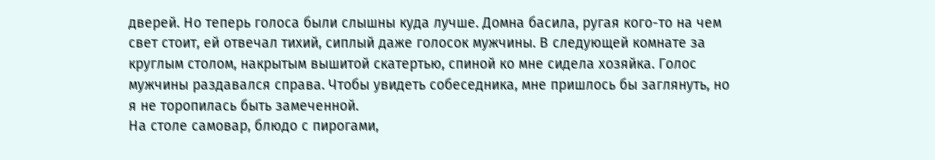дверей. Но теперь голоса были слышны куда лучше. Домна басила, ругая кого-то на чем свет стоит, ей отвечал тихий, сиплый даже голосок мужчины. В следующей комнате за круглым столом, накрытым вышитой скатертью, спиной ко мне сидела хозяйка. Голос мужчины раздавался справа. Чтобы увидеть собеседника, мне пришлось бы заглянуть, но я не торопилась быть замеченной.
На столе самовар, блюдо с пирогами,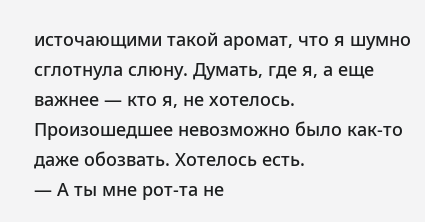источающими такой аромат, что я шумно сглотнула слюну. Думать, где я, а еще важнее — кто я, не хотелось. Произошедшее невозможно было как-то даже обозвать. Хотелось есть.
— А ты мне рот-та не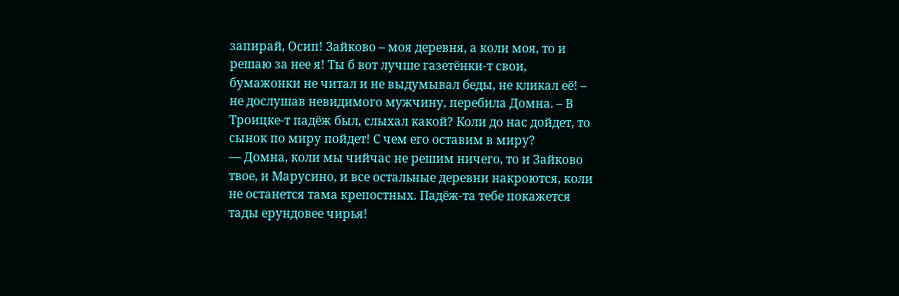запирай, Осип! Зайково – моя деревня, а коли моя, то и решаю за нее я! Ты б вот лучше газетёнки-т свои, бумажонки не читал и не выдумывал беды, не кликал её! – не дослушав невидимого мужчину, перебила Домна. – В Троицке-т падёж был, слыхал какой? Коли до нас дойдет, то сынок по миру пойдет! С чем его оставим в миру?
— Домна, коли мы чийчас не решим ничего, то и Зайково твое, и Марусино, и все остальные деревни накроются, коли не останется тама крепостных. Падёж-та тебе покажется тады ерундовее чирья!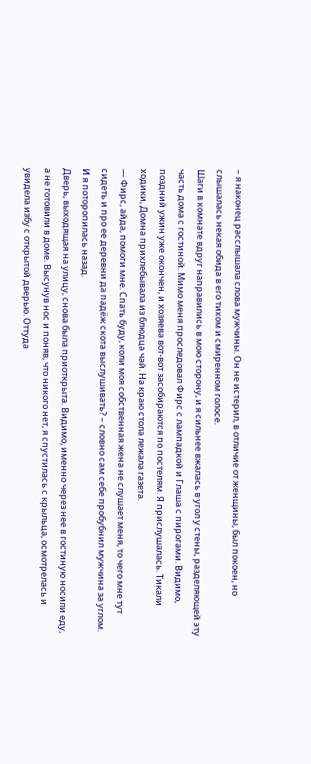– я наконец расслышала слова мужчины. Он не истерил, в отличие от женщины, был покоен, но слышалась некая обида в его тихом и смиренном голосе.
Шаги в комнате вдруг направились в мою сторону, и я сильнее вжалась в угол у стены, разделяющей эту часть дома с гостиной. Мимо меня проследовал Фирс с лампадкой и Глаша с пирогами. Видимо, поздний ужин уже окончен, и хозяева вот-вот засобираются по постелям. Я прислушалась. Тикали ходики, Домна прихлебывала из блюдца чай. На краю стола лежала газета.
— Фирс, айда, помоги мне. Спать буду, коли моя собственная жена не слушает меня, то чего мне тут сидеть и про ее деревни да падёж скота выслушивать? – словно сам себе пробубнил мужчина за углом. И я поторопилась назад.
Дверь, выходящая на улицу, снова была приоткрыта. Видимо, именно через нее в гостиную носили еду, а не готовили в доме. Высунув нос и поняв, что никого нет, я спустилась с крыльца, осмотрелась и увидела избу с открытой дверью. Оттуда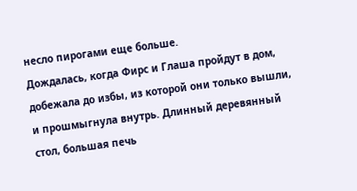несло пирогами еще больше.
Дождалась, когда Фирс и Глаша пройдут в дом, добежала до избы, из которой они только вышли, и прошмыгнула внутрь. Длинный деревянный стол, большая печь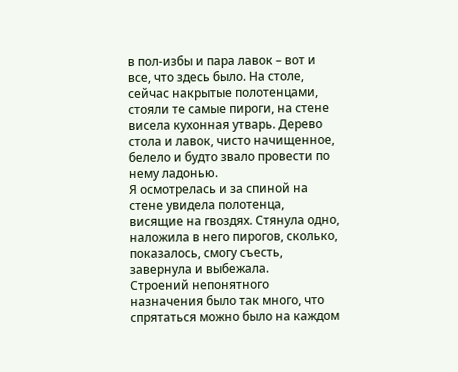в пол-избы и пара лавок – вот и все, что здесь было. На столе, сейчас накрытые полотенцами, стояли те самые пироги, на стене висела кухонная утварь. Дерево стола и лавок, чисто начищенное, белело и будто звало провести по нему ладонью.
Я осмотрелась и за спиной на стене увидела полотенца, висящие на гвоздях. Стянула одно, наложила в него пирогов, сколько, показалось, смогу съесть, завернула и выбежала.
Строений непонятного назначения было так много, что спрятаться можно было на каждом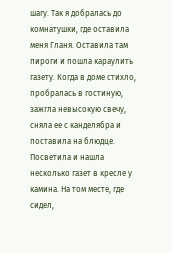шагу. Так я добралась до комнатушки, где оставила меня Гланя. Оставила там пироги и пошла караулить газету. Когда в доме стихло, пробралась в гостиную, зажгла невысокую свечу, сняла ее с канделябра и поставила на блюдце. Посветила и нашла несколько газет в кресле у камина. На том месте, где сидел,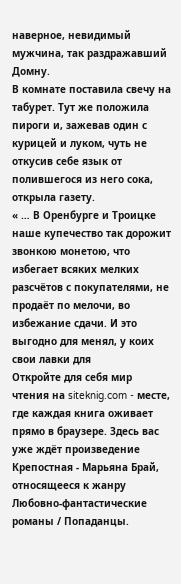наверное, невидимый мужчина, так раздражавший Домну.
В комнате поставила свечу на табурет. Тут же положила пироги и, зажевав один с курицей и луком, чуть не откусив себе язык от полившегося из него сока, открыла газету.
« … В Оренбурге и Троицке наше купечество так дорожит звонкою монетою, что избегает всяких мелких разсчётов с покупателями, не продаёт по мелочи, во избежание сдачи. И это выгодно для менял, у коих свои лавки для
Откройте для себя мир чтения на siteknig.com - месте, где каждая книга оживает прямо в браузере. Здесь вас уже ждёт произведение Крепостная - Марьяна Брай, относящееся к жанру Любовно-фантастические романы / Попаданцы.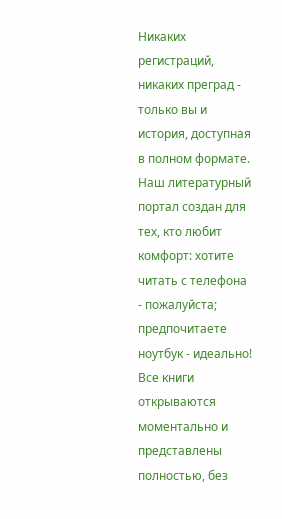Никаких регистраций, никаких преград - только вы и история, доступная в полном формате. Наш литературный портал создан для тех, кто любит комфорт: хотите читать с телефона - пожалуйста; предпочитаете ноутбук - идеально! Все книги открываются моментально и представлены полностью, без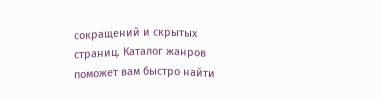сокращений и скрытых страниц. Каталог жанров поможет вам быстро найти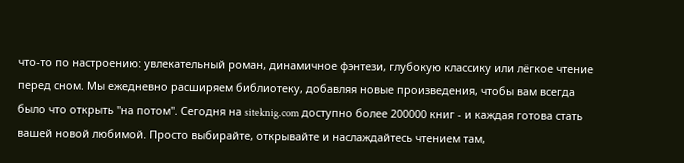что-то по настроению: увлекательный роман, динамичное фэнтези, глубокую классику или лёгкое чтение перед сном. Мы ежедневно расширяем библиотеку, добавляя новые произведения, чтобы вам всегда было что открыть "на потом". Сегодня на siteknig.com доступно более 200000 книг - и каждая готова стать вашей новой любимой. Просто выбирайте, открывайте и наслаждайтесь чтением там,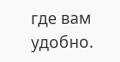где вам удобно.